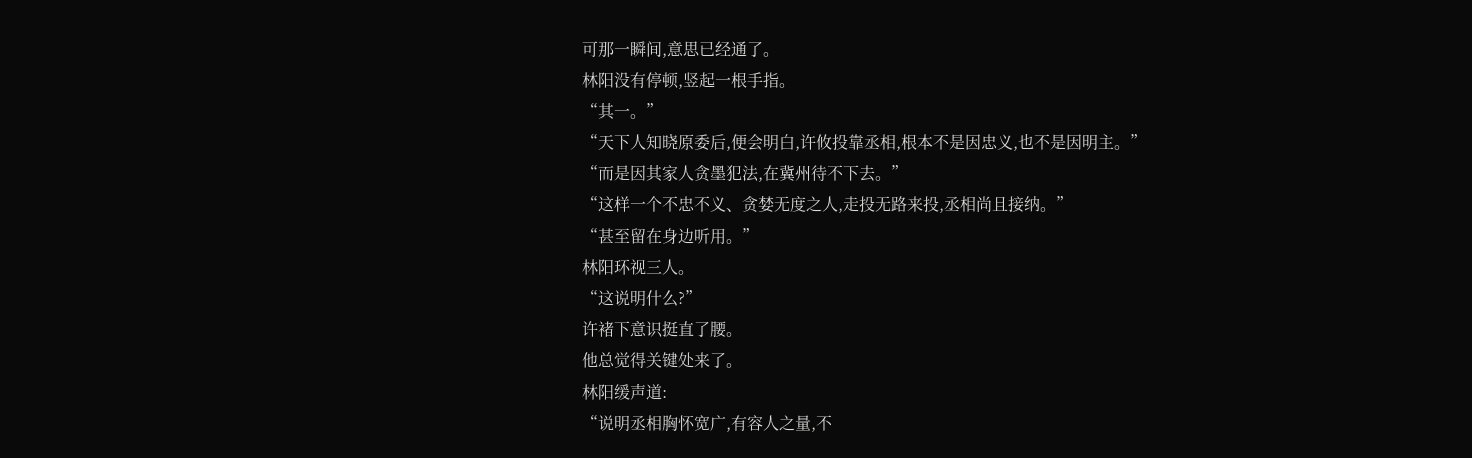可那一瞬间,意思已经通了。
林阳没有停顿,竖起一根手指。
“其一。”
“天下人知晓原委后,便会明白,许攸投靠丞相,根本不是因忠义,也不是因明主。”
“而是因其家人贪墨犯法,在冀州待不下去。”
“这样一个不忠不义、贪婪无度之人,走投无路来投,丞相尚且接纳。”
“甚至留在身边听用。”
林阳环视三人。
“这说明什么?”
许褚下意识挺直了腰。
他总觉得关键处来了。
林阳缓声道:
“说明丞相胸怀宽广,有容人之量,不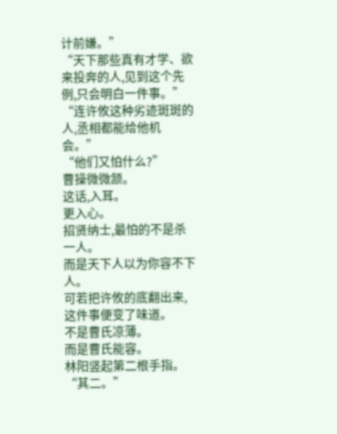计前嫌。”
“天下那些真有才学、欲来投奔的人,见到这个先例,只会明白一件事。”
“连许攸这种劣迹斑斑的人,丞相都能给他机会。”
“他们又怕什么?”
曹操微微颔。
这话,入耳。
更入心。
招贤纳士,最怕的不是杀一人。
而是天下人以为你容不下人。
可若把许攸的底翻出来,这件事便变了味道。
不是曹氏凉薄。
而是曹氏能容。
林阳竖起第二根手指。
“其二。”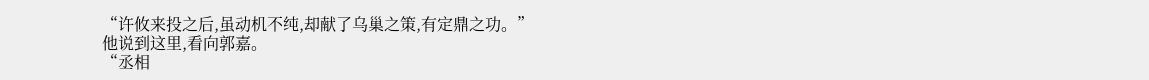“许攸来投之后,虽动机不纯,却献了乌巢之策,有定鼎之功。”
他说到这里,看向郭嘉。
“丞相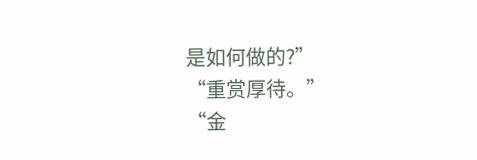是如何做的?”
“重赏厚待。”
“金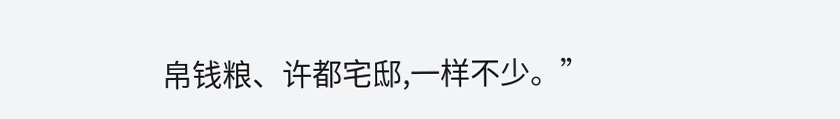帛钱粮、许都宅邸,一样不少。”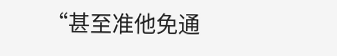“甚至准他免通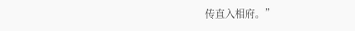传直入相府。”